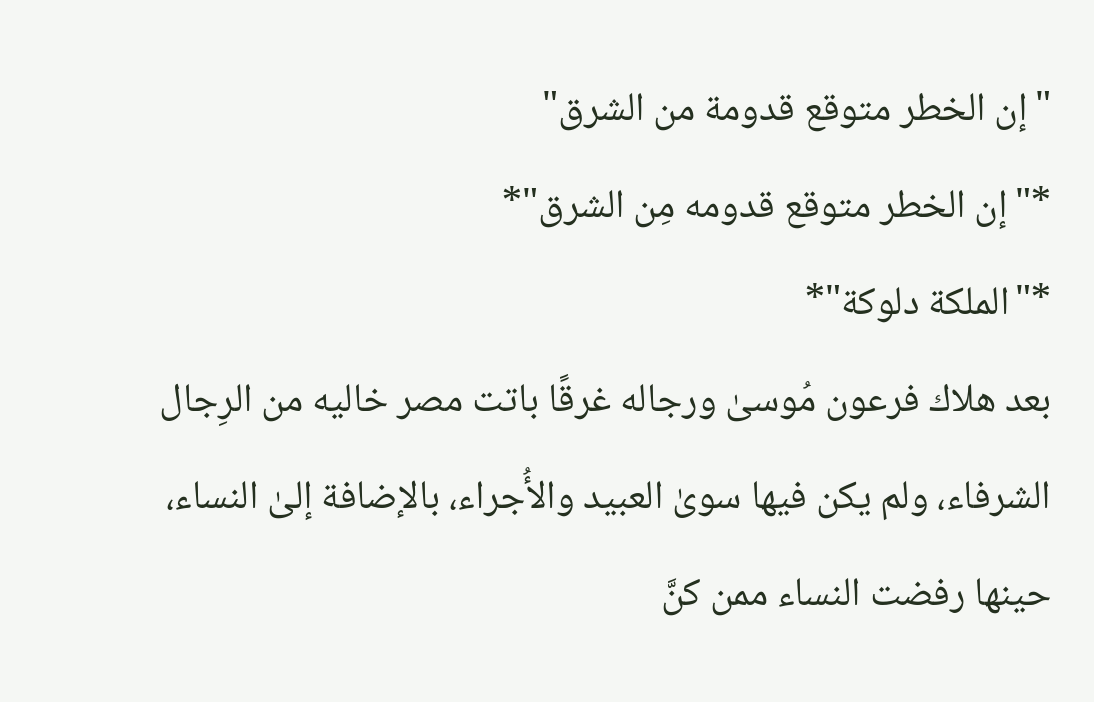"إن الخطر متوقع قدومة من الشرق"
*"إن الخطر متوقع قدومه مِن الشرق"*
*"الملكة دلوكة"*
بعد هلاك فرعون مُوسىٰ ورجاله غرقًا باتت مصر خاليه من الرِجال الشرفاء، ولم يكن فيها سوىٰ العبيد والأُجراء، بالإضافة إلىٰ النساء، حينها رفضت النساء ممن كنَّ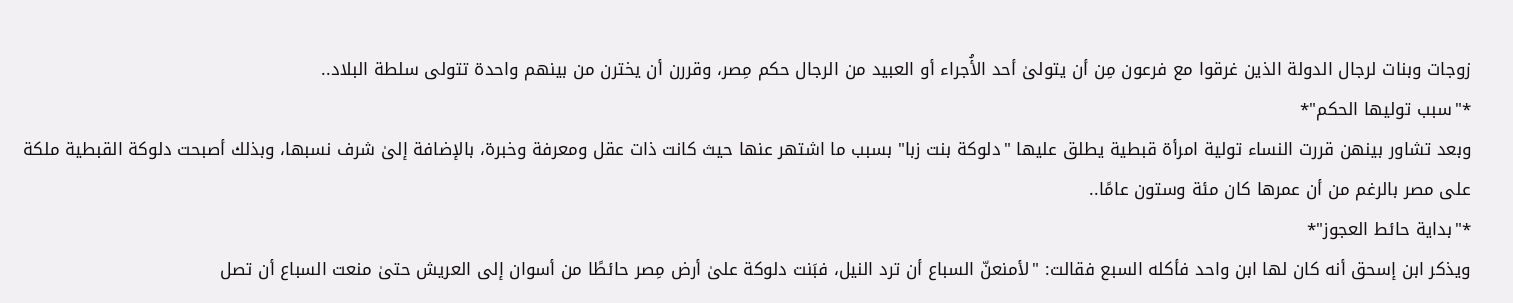زوجات وبنات لرجال الدولة الذين غرقوا مع فرعون مِن أن يتولىٰ أحد الأُجراء أو العبيد من الرجال حكم مِصر، وقررن أن يخترن من بينهم واحدة تتولى سلطة البلاد..
*"سبب توليها الحكم"*
وبعد تشاور بينهن قررت النساء تولية امرأة قبطية يطلق عليها "دلوكة بنت زبا" بسبب ما اشتهر عنها حيث كانت ذات عقل ومعرفة وخبرة، بالإضافة إلىٰ شرف نسبها، وبذلك أصبحت دلوكة القبطية ملكة على مصر بالرغم من أن عمرها كان مئة وستون عامًا..
*"بداية حائط العجوز"*
ويذكر ابن إسحق أنه كان لها ابن واحد فأكله السبع فقالت: "لأمنعنّ السباع أن ترد النيل، فبَنت دلوكة علىٰ أرض مِصر حائطًا من أسوان إلى العريش حتىٰ منعت السباع أن تصل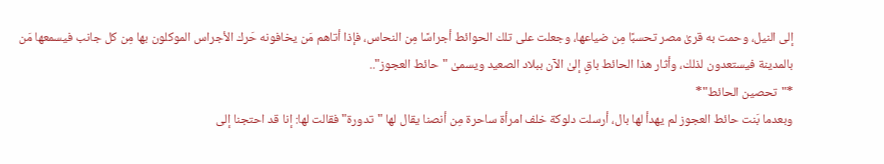إلى النيل، وحمت به قرىٰ مصر تحسبًا مِن ضياعها، وجعلت على تلك الحوائط أجراسًا مِن النحاس، فإذا أتاهم مَن يخافونه حَرك الأجراس الموكلون بها مِن كل جانب فيسمعها مَن بالمدينة فيستعدون لذلك، وأثار هذا الحائط باقِ إلىٰ الآن ببلاد الصعيد ويسمىٰ "حائط العجوز"..
*"تحصين الحائط"*
وبعدما بَنت حائط العجوز لم يهدأ لها بال، أرسلت دلوكة خلف امرأة ساحرة مِن أنصنا يقال لها "تدورة" فقالت لها: إنا قد احتجنا إلى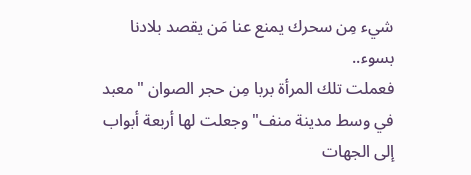شيء مِن سحرك يمنع عنا مَن يقصد بلادنا بسوء..
فعملت تلك المرأة بربا مِن حجر الصوان "معبد في وسط مدينة منف" وجعلت لها أربعة أبواب إلى الجهات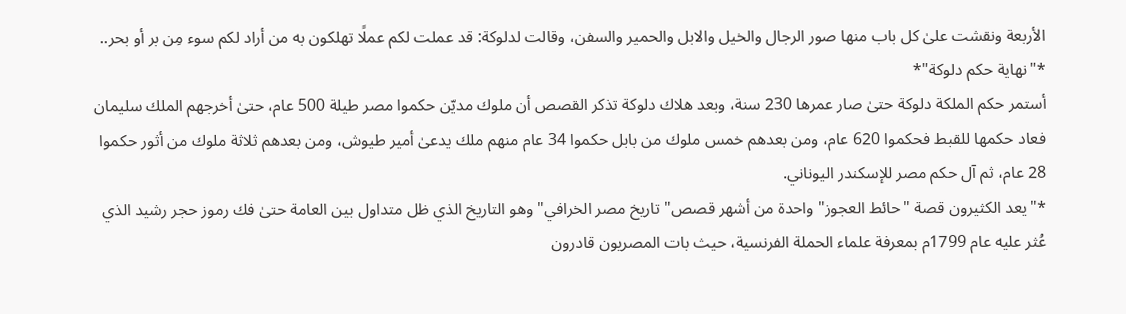الأربعة ونقشت علىٰ كل باب منها صور الرجال والخيل والابل والحمير والسفن، وقالت لدلوكة: قد عملت لكم عملًا تهلكون به من أراد لكم سوء مِن بر أو بحر..
*"نهاية حكم دلوكة"*
أستمر حكم الملكة دلوكة حتىٰ صار عمرها 230 سنة، وبعد هلاك دلوكة تذكر القصص أن ملوك مديّن حكموا مصر طيلة 500 عام، حتىٰ أخرجهم الملك سليمان فعاد حكمها للقبط فحكموا 620 عام، ومن بعدهم خمس ملوك من بابل حكموا 34 عام منهم ملك يدعىٰ أمير طيوش، ومن بعدهم ثلاثة ملوك من أثور حكموا 28 عام، ثم آل حكم مصر للإسكندر اليوناني.
*"يعد الكثيرون قصة "حائط العجوز" واحدة من أشهر قصص" تاريخ مصر الخرافي" وهو التاريخ الذي ظل متداول بين العامة حتىٰ فك رموز حجر رشيد الذي عُثر عليه عام 1799م بمعرفة علماء الحملة الفرنسية، حيث بات المصريون قادرون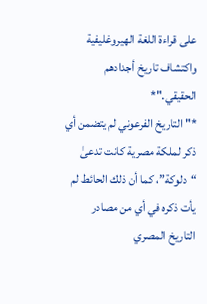على قراءة اللغة الهيروغليفية واكتشاف تاريخ أجدادهم الحقيقي."*
*"التاريخ الفرعوني لم يتضمن أي ذكر لملكة مصرية كانت تدعىٰ “دلوكة”، كما أن ذلك الحائط لم يأت ذكره في أي من مصادر التاريخ المصري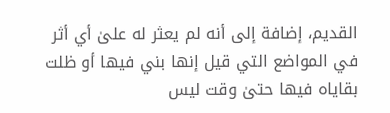القديم، إضافة إلى أنه لم يعثر له علىٰ أي أثر في المواضع التي قيل إنها بني فيها أو ظلت بقاياه فيها حتىٰ وقت ليس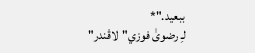ببعيد."*
لـِ رضوىٰ فوزي"لاڤندر"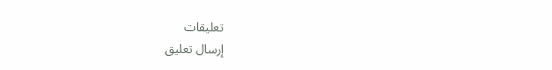تعليقات
إرسال تعليق